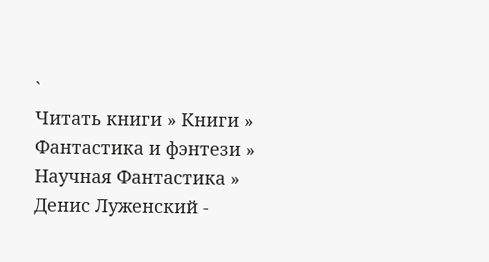`
Читать книги » Книги » Фантастика и фэнтези » Научная Фантастика » Денис Луженский -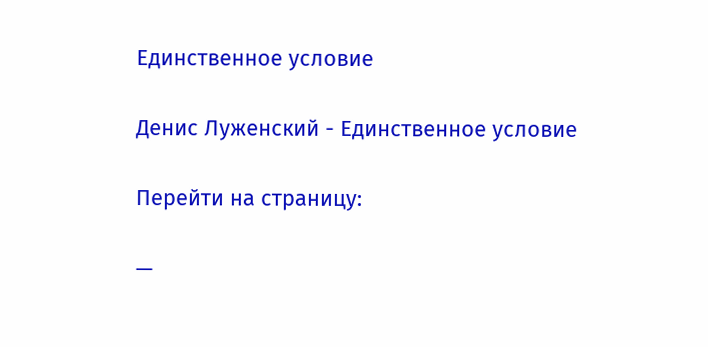Единственное условие

Денис Луженский - Единственное условие

Перейти на страницу:

—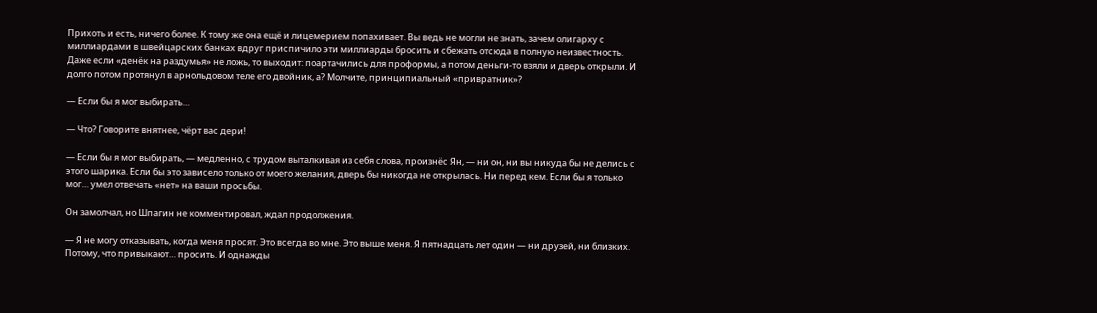Прихоть и есть, ничего более. К тому же она ещё и лицемерием попахивает. Вы ведь не могли не знать, зачем олигарху с миллиардами в швейцарских банках вдруг приспичило эти миллиарды бросить и сбежать отсюда в полную неизвестность. Даже если «денёк на раздумья» не ложь, то выходит: поартачились для проформы, а потом деньги-то взяли и дверь открыли. И долго потом протянул в арнольдовом теле его двойник, а? Молчите, принципиальный «привратник»?

— Если бы я мог выбирать…

— Что? Говорите внятнее, чёрт вас дери!

— Если бы я мог выбирать, — медленно, с трудом выталкивая из себя слова, произнёс Ян, — ни он, ни вы никуда бы не делись с этого шарика. Если бы это зависело только от моего желания, дверь бы никогда не открылась. Ни перед кем. Если бы я только мог… умел отвечать «нет» на ваши просьбы.

Он замолчал, но Шпагин не комментировал, ждал продолжения.

— Я не могу отказывать, когда меня просят. Это всегда во мне. Это выше меня. Я пятнадцать лет один — ни друзей, ни близких. Потому, что привыкают… просить. И однажды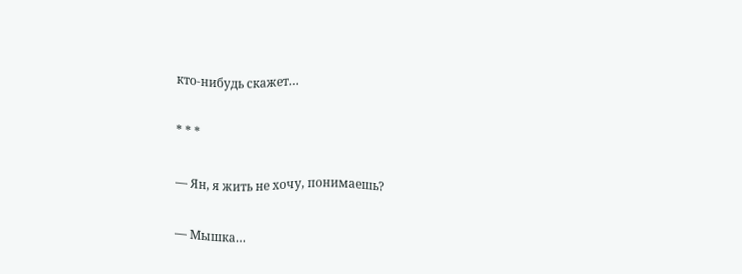кто-нибудь скажет…

* * *

— Ян, я жить не хочу, понимаешь?

— Мышка…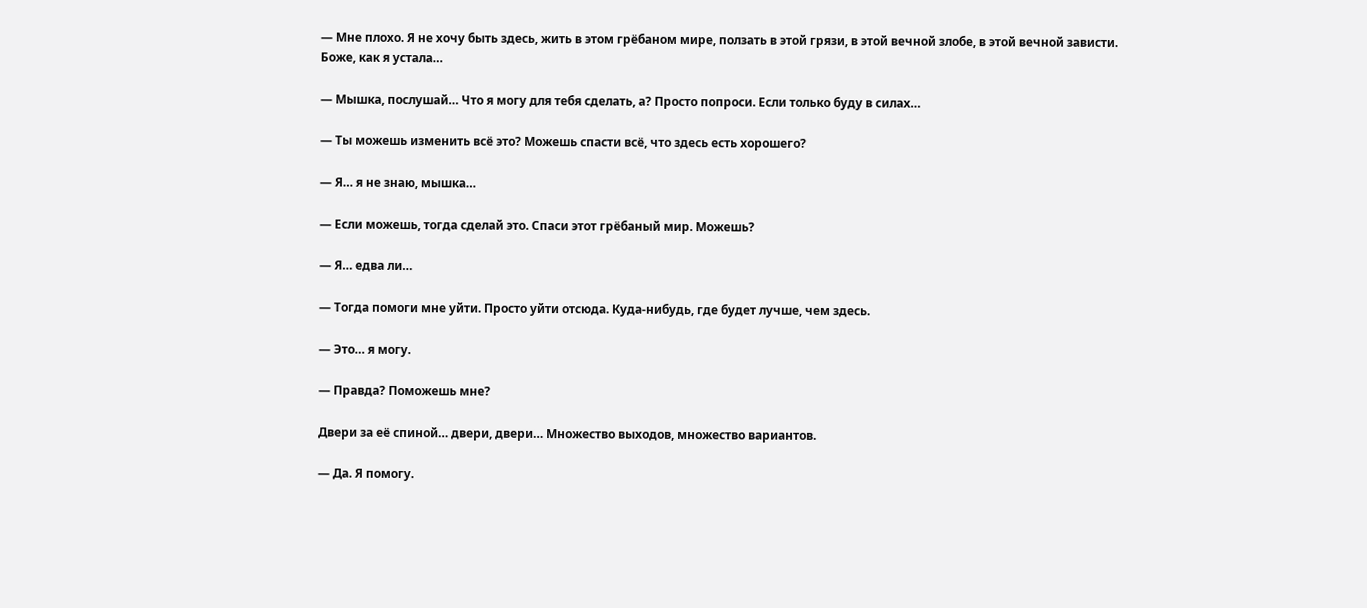— Мне плохо. Я не хочу быть здесь, жить в этом грёбаном мире, ползать в этой грязи, в этой вечной злобе, в этой вечной зависти. Боже, как я устала…

— Мышка, послушай… Что я могу для тебя сделать, а? Просто попроси. Если только буду в силах…

— Ты можешь изменить всё это? Можешь спасти всё, что здесь есть хорошего?

— Я… я не знаю, мышка…

— Если можешь, тогда сделай это. Спаси этот грёбаный мир. Можешь?

— Я… едва ли…

— Тогда помоги мне уйти. Просто уйти отсюда. Куда-нибудь, где будет лучше, чем здесь.

— Это… я могу.

— Правда? Поможешь мне?

Двери за её спиной… двери, двери… Множество выходов, множество вариантов.

— Да. Я помогу.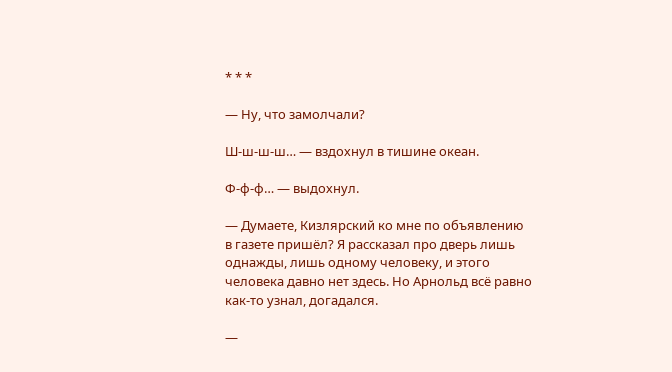* * *

— Ну, что замолчали?

Ш-ш-ш-ш… — вздохнул в тишине океан.

Ф-ф-ф… — выдохнул.

— Думаете, Кизлярский ко мне по объявлению в газете пришёл? Я рассказал про дверь лишь однажды, лишь одному человеку, и этого человека давно нет здесь. Но Арнольд всё равно как-то узнал, догадался.

—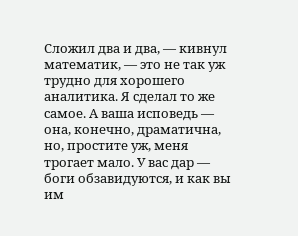Сложил два и два, — кивнул математик, — это не так уж трудно для хорошего аналитика. Я сделал то же самое. А ваша исповедь — она, конечно, драматична, но, простите уж, меня трогает мало. У вас дар — боги обзавидуются, и как вы им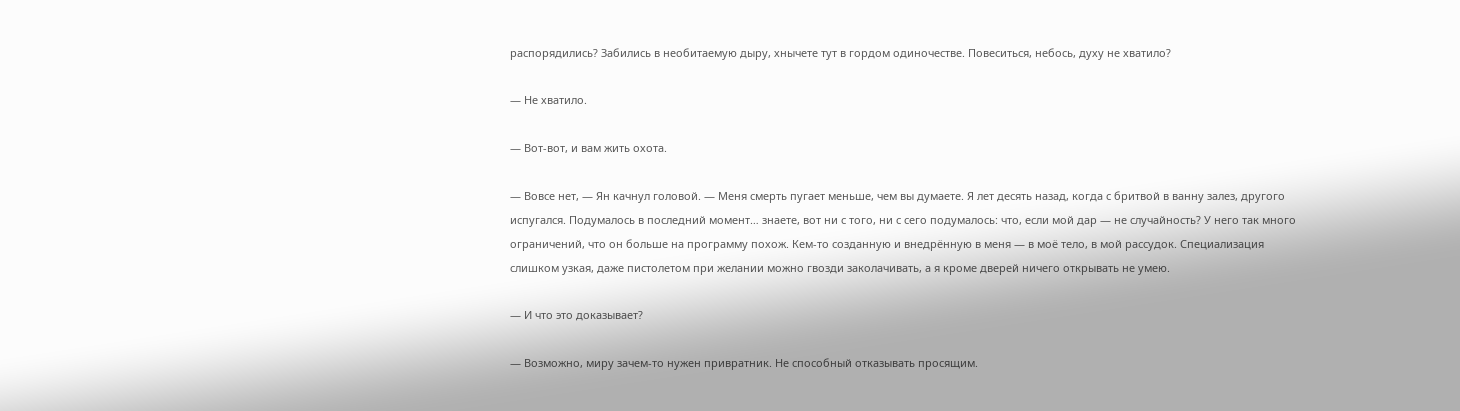распорядились? Забились в необитаемую дыру, хнычете тут в гордом одиночестве. Повеситься, небось, духу не хватило?

— Не хватило.

— Вот-вот, и вам жить охота.

— Вовсе нет, — Ян качнул головой. — Меня смерть пугает меньше, чем вы думаете. Я лет десять назад, когда с бритвой в ванну залез, другого испугался. Подумалось в последний момент… знаете, вот ни с того, ни с сего подумалось: что, если мой дар — не случайность? У него так много ограничений, что он больше на программу похож. Кем-то созданную и внедрённую в меня — в моё тело, в мой рассудок. Специализация слишком узкая, даже пистолетом при желании можно гвозди заколачивать, а я кроме дверей ничего открывать не умею.

— И что это доказывает?

— Возможно, миру зачем-то нужен привратник. Не способный отказывать просящим.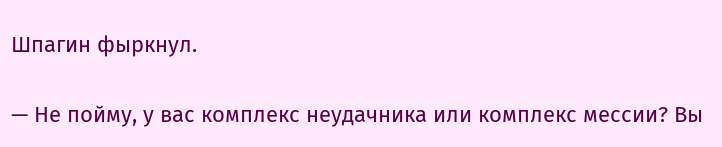Шпагин фыркнул.

— Не пойму, у вас комплекс неудачника или комплекс мессии? Вы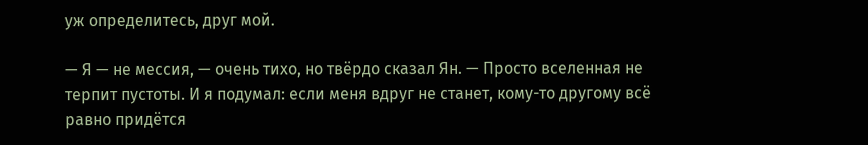уж определитесь, друг мой.

— Я — не мессия, — очень тихо, но твёрдо сказал Ян. — Просто вселенная не терпит пустоты. И я подумал: если меня вдруг не станет, кому-то другому всё равно придётся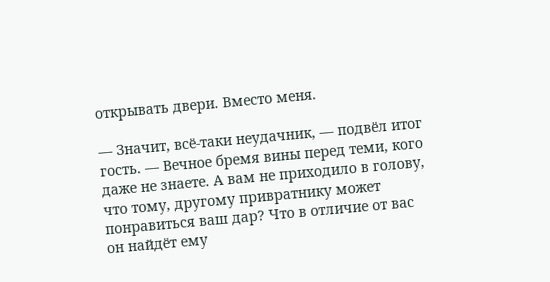открывать двери. Вместо меня.

— Значит, всё-таки неудачник, — подвёл итог гость. — Вечное бремя вины перед теми, кого даже не знаете. А вам не приходило в голову, что тому, другому привратнику может понравиться ваш дар? Что в отличие от вас он найдёт ему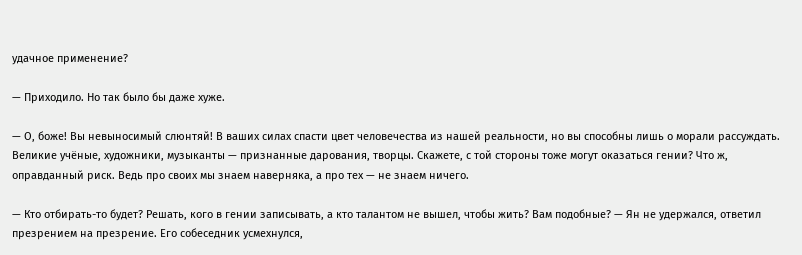удачное применение?

— Приходило. Но так было бы даже хуже.

— О, боже! Вы невыносимый слюнтяй! В ваших силах спасти цвет человечества из нашей реальности, но вы способны лишь о морали рассуждать. Великие учёные, художники, музыканты — признанные дарования, творцы. Скажете, с той стороны тоже могут оказаться гении? Что ж, оправданный риск. Ведь про своих мы знаем наверняка, а про тех — не знаем ничего.

— Кто отбирать-то будет? Решать, кого в гении записывать, а кто талантом не вышел, чтобы жить? Вам подобные? — Ян не удержался, ответил презрением на презрение. Его собеседник усмехнулся,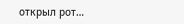открыл рот…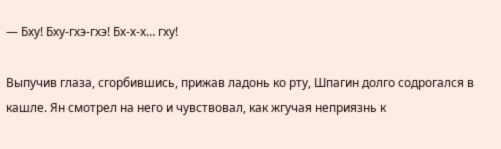— Бху! Бху-гхэ-гхэ! Бх-х-х… гху!

Выпучив глаза, сгорбившись, прижав ладонь ко рту, Шпагин долго содрогался в кашле. Ян смотрел на него и чувствовал, как жгучая неприязнь к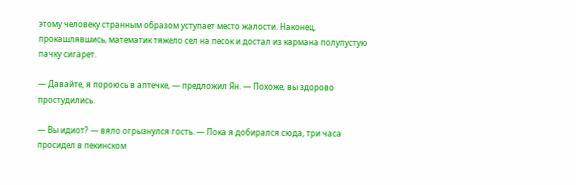этому человеку странным образом уступает место жалости. Наконец, прокашлявшись, математик тяжело сел на песок и достал из кармана полупустую пачку сигарет.

— Давайте, я пороюсь в аптечке, — предложил Ян. — Похоже, вы здорово простудились.

— Вы идиот? — вяло огрызнулся гость. — Пока я добирался сюда, три часа просидел в пекинском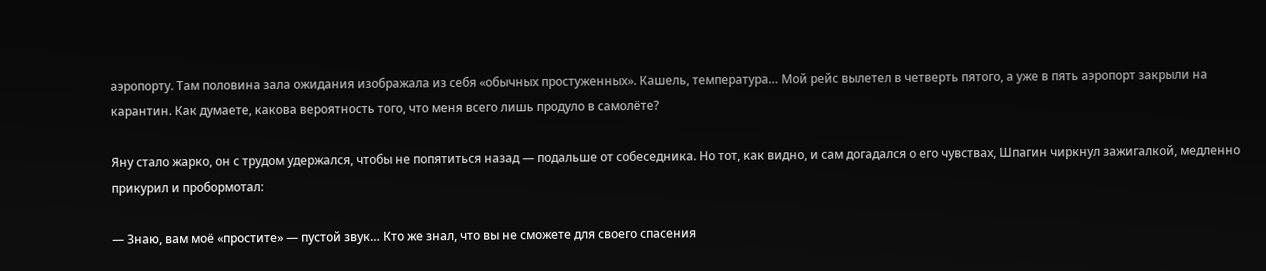аэропорту. Там половина зала ожидания изображала из себя «обычных простуженных». Кашель, температура… Мой рейс вылетел в четверть пятого, а уже в пять аэропорт закрыли на карантин. Как думаете, какова вероятность того, что меня всего лишь продуло в самолёте?

Яну стало жарко, он с трудом удержался, чтобы не попятиться назад — подальше от собеседника. Но тот, как видно, и сам догадался о его чувствах, Шпагин чиркнул зажигалкой, медленно прикурил и пробормотал:

— Знаю, вам моё «простите» — пустой звук… Кто же знал, что вы не сможете для своего спасения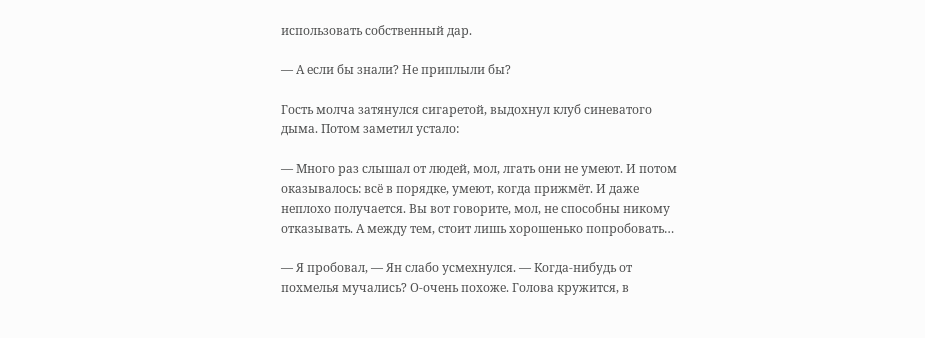использовать собственный дар.

— А если бы знали? Не приплыли бы?

Гость молча затянулся сигаретой, выдохнул клуб синеватого дыма. Потом заметил устало:

— Много раз слышал от людей, мол, лгать они не умеют. И потом оказывалось: всё в порядке, умеют, когда прижмёт. И даже неплохо получается. Вы вот говорите, мол, не способны никому отказывать. А между тем, стоит лишь хорошенько попробовать…

— Я пробовал, — Ян слабо усмехнулся. — Когда-нибудь от похмелья мучались? О-очень похоже. Голова кружится, в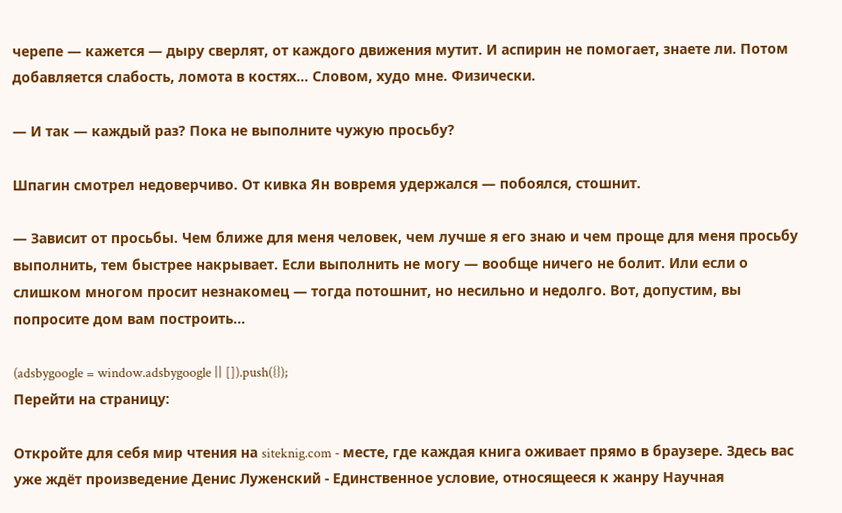черепе — кажется — дыру сверлят, от каждого движения мутит. И аспирин не помогает, знаете ли. Потом добавляется слабость, ломота в костях… Словом, худо мне. Физически.

— И так — каждый раз? Пока не выполните чужую просьбу?

Шпагин смотрел недоверчиво. От кивка Ян вовремя удержался — побоялся, стошнит.

— Зависит от просьбы. Чем ближе для меня человек, чем лучше я его знаю и чем проще для меня просьбу выполнить, тем быстрее накрывает. Если выполнить не могу — вообще ничего не болит. Или если о слишком многом просит незнакомец — тогда потошнит, но несильно и недолго. Вот, допустим, вы попросите дом вам построить…

(adsbygoogle = window.adsbygoogle || []).push({});
Перейти на страницу:

Откройте для себя мир чтения на siteknig.com - месте, где каждая книга оживает прямо в браузере. Здесь вас уже ждёт произведение Денис Луженский - Единственное условие, относящееся к жанру Научная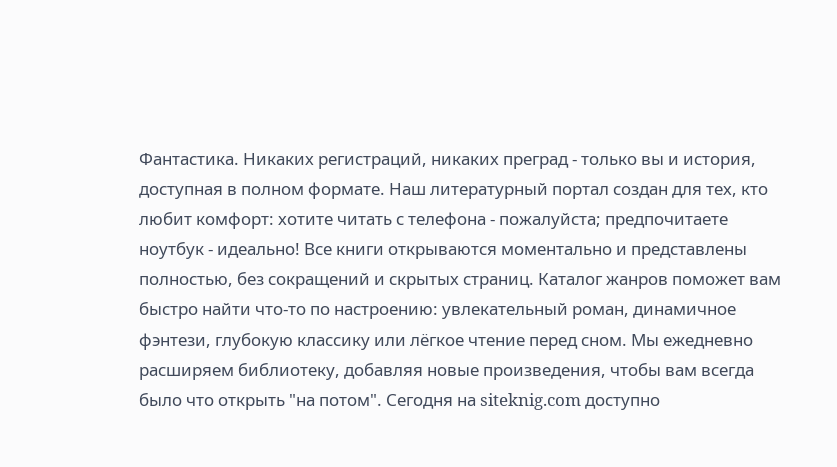Фантастика. Никаких регистраций, никаких преград - только вы и история, доступная в полном формате. Наш литературный портал создан для тех, кто любит комфорт: хотите читать с телефона - пожалуйста; предпочитаете ноутбук - идеально! Все книги открываются моментально и представлены полностью, без сокращений и скрытых страниц. Каталог жанров поможет вам быстро найти что-то по настроению: увлекательный роман, динамичное фэнтези, глубокую классику или лёгкое чтение перед сном. Мы ежедневно расширяем библиотеку, добавляя новые произведения, чтобы вам всегда было что открыть "на потом". Сегодня на siteknig.com доступно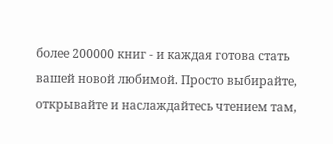более 200000 книг - и каждая готова стать вашей новой любимой. Просто выбирайте, открывайте и наслаждайтесь чтением там,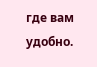где вам удобно.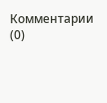Комментарии (0)